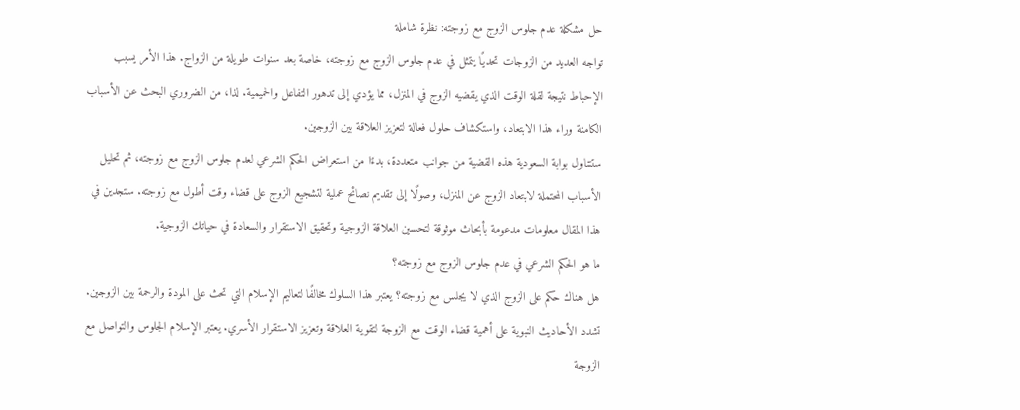حل مشكلة عدم جلوس الزوج مع زوجته: نظرة شاملة
تواجه العديد من الزوجات تحديًا يتمثل في عدم جلوس الزوج مع زوجته، خاصة بعد سنوات طويلة من الزواج. هذا الأمر يسبب الإحباط نتيجة لقلة الوقت الذي يقضيه الزوج في المنزل، مما يؤدي إلى تدهور التفاعل والحميمية. لذا، من الضروري البحث عن الأسباب الكامنة وراء هذا الابتعاد، واستكشاف حلول فعالة لتعزيز العلاقة بين الزوجين.
ستتناول بوابة السعودية هذه القضية من جوانب متعددة، بدءًا من استعراض الحكم الشرعي لعدم جلوس الزوج مع زوجته، ثم تحليل الأسباب المحتملة لابتعاد الزوج عن المنزل، وصولًا إلى تقديم نصائح عملية لتشجيع الزوج على قضاء وقت أطول مع زوجته. ستجدين في هذا المقال معلومات مدعومة بأبحاث موثوقة لتحسين العلاقة الزوجية وتحقيق الاستقرار والسعادة في حياتك الزوجية.
ما هو الحكم الشرعي في عدم جلوس الزوج مع زوجته؟
هل هناك حكم على الزوج الذي لا يجلس مع زوجته؟ يعتبر هذا السلوك مخالفًا لتعاليم الإسلام التي تحث على المودة والرحمة بين الزوجين. تشدد الأحاديث النبوية على أهمية قضاء الوقت مع الزوجة لتقوية العلاقة وتعزيز الاستقرار الأسري. يعتبر الإسلام الجلوس والتواصل مع الزوجة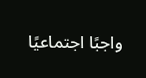واجبًا اجتماعيًا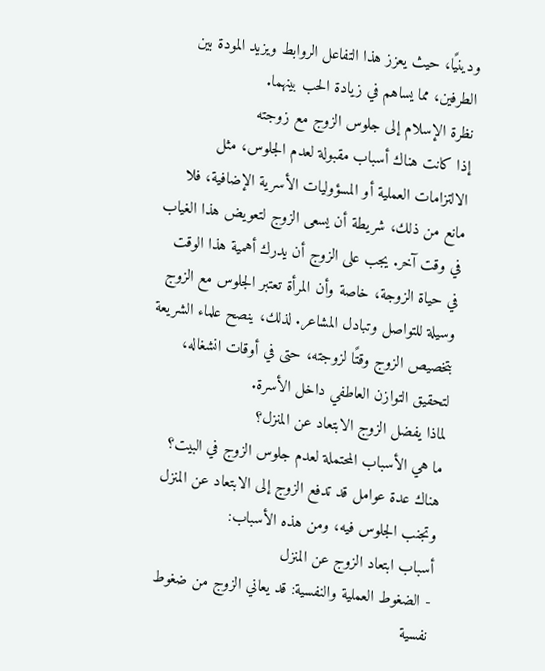ودينيًا، حيث يعزز هذا التفاعل الروابط ويزيد المودة بين الطرفين، مما يساهم في زيادة الحب بينهما.
نظرة الإسلام إلى جلوس الزوج مع زوجته
إذا كانت هناك أسباب مقبولة لعدم الجلوس، مثل الالتزامات العملية أو المسؤوليات الأسرية الإضافية، فلا مانع من ذلك، شريطة أن يسعى الزوج لتعويض هذا الغياب في وقت آخر. يجب على الزوج أن يدرك أهمية هذا الوقت في حياة الزوجة، خاصة وأن المرأة تعتبر الجلوس مع الزوج وسيلة للتواصل وتبادل المشاعر. لذلك، ينصح علماء الشريعة بتخصيص الزوج وقتًا لزوجته، حتى في أوقات انشغاله، لتحقيق التوازن العاطفي داخل الأسرة.
لماذا يفضل الزوج الابتعاد عن المنزل؟
ما هي الأسباب المحتملة لعدم جلوس الزوج في البيت؟ هناك عدة عوامل قد تدفع الزوج إلى الابتعاد عن المنزل وتجنب الجلوس فيه، ومن هذه الأسباب:
أسباب ابتعاد الزوج عن المنزل
- الضغوط العملية والنفسية: قد يعاني الزوج من ضغوط نفسية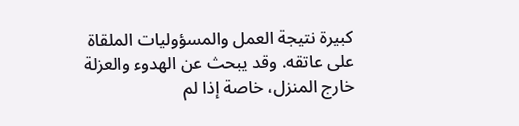كبيرة نتيجة العمل والمسؤوليات الملقاة على عاتقه. وقد يبحث عن الهدوء والعزلة خارج المنزل، خاصة إذا لم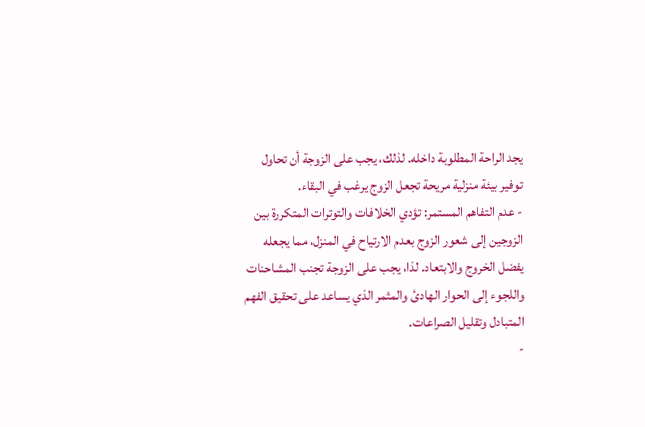يجد الراحة المطلوبة داخله. لذلك، يجب على الزوجة أن تحاول توفير بيئة منزلية مريحة تجعل الزوج يرغب في البقاء.
- عدم التفاهم المستمر: تؤدي الخلافات والتوترات المتكررة بين الزوجين إلى شعور الزوج بعدم الارتياح في المنزل، مما يجعله يفضل الخروج والابتعاد. لذا، يجب على الزوجة تجنب المشاحنات واللجوء إلى الحوار الهادئ والمثمر الذي يساعد على تحقيق الفهم المتبادل وتقليل الصراعات.
-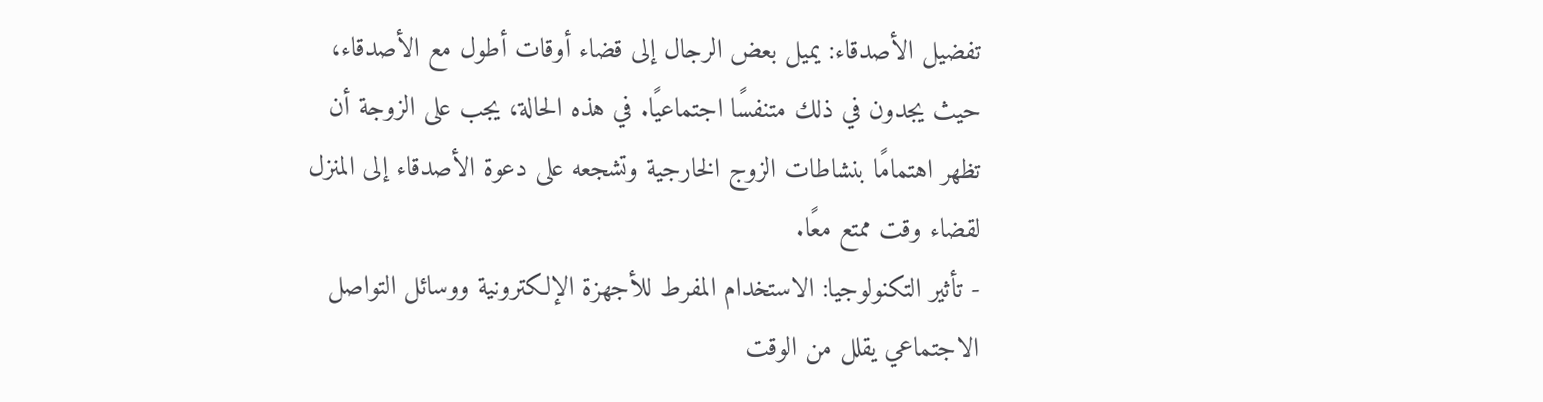تفضيل الأصدقاء: يميل بعض الرجال إلى قضاء أوقات أطول مع الأصدقاء، حيث يجدون في ذلك متنفسًا اجتماعيًا. في هذه الحالة، يجب على الزوجة أن تظهر اهتمامًا بنشاطات الزوج الخارجية وتشجعه على دعوة الأصدقاء إلى المنزل لقضاء وقت ممتع معًا.
- تأثير التكنولوجيا: الاستخدام المفرط للأجهزة الإلكترونية ووسائل التواصل الاجتماعي يقلل من الوقت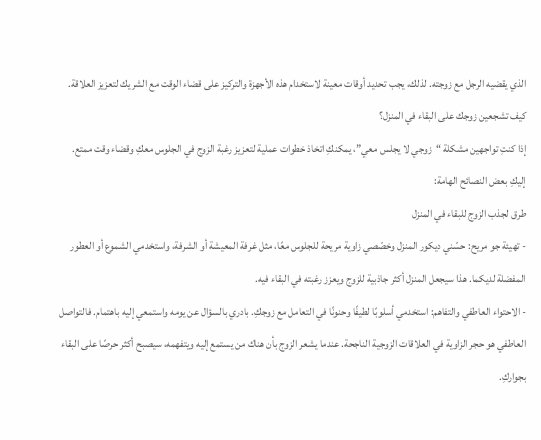الذي يقضيه الرجل مع زوجته. لذلك، يجب تحديد أوقات معينة لاستخدام هذه الأجهزة والتركيز على قضاء الوقت مع الشريك لتعزيز العلاقة.
كيف تشجعين زوجك على البقاء في المنزل؟
إذا كنتِ تواجهين مشكلة “زوجي لا يجلس معي”، يمكنكِ اتخاذ خطوات عملية لتعزيز رغبة الزوج في الجلوس معكِ وقضاء وقت ممتع. إليكِ بعض النصائح الهامة:
طرق لجذب الزوج للبقاء في المنزل
- تهيئة جو مريح: حسّني ديكور المنزل وخصّصي زاوية مريحة للجلوس معًا، مثل غرفة المعيشة أو الشرفة، واستخدمي الشموع أو العطور المفضلة لديكما. هذا سيجعل المنزل أكثر جاذبية للزوج ويعزز رغبته في البقاء فيه.
- الاحتواء العاطفي والتفاهم: استخدمي أسلوبًا لطيفًا وحنونًا في التعامل مع زوجكِ. بادري بالسؤال عن يومه واستمعي إليه باهتمام. فالتواصل العاطفي هو حجر الزاوية في العلاقات الزوجية الناجحة. عندما يشعر الزوج بأن هناك من يستمع إليه ويتفهمه، سيصبح أكثر حرصًا على البقاء بجواركِ.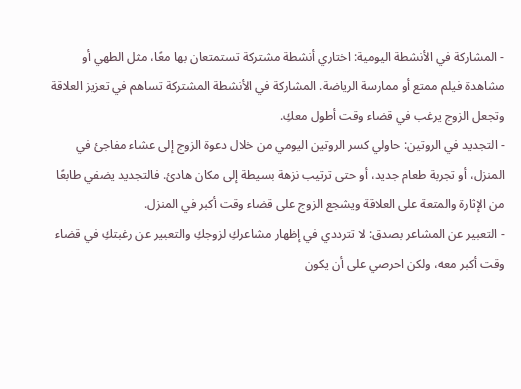- المشاركة في الأنشطة اليومية: اختاري أنشطة مشتركة تستمتعان بها معًا، مثل الطهي أو مشاهدة فيلم ممتع أو ممارسة الرياضة. المشاركة في الأنشطة المشتركة تساهم في تعزيز العلاقة وتجعل الزوج يرغب في قضاء وقت أطول معكِ.
- التجديد في الروتين: حاولي كسر الروتين اليومي من خلال دعوة الزوج إلى عشاء مفاجئ في المنزل، أو تجربة طعام جديد، أو حتى ترتيب نزهة بسيطة إلى مكان هادئ. فالتجديد يضفي طابعًا من الإثارة والمتعة على العلاقة ويشجع الزوج على قضاء وقت أكبر في المنزل.
- التعبير عن المشاعر بصدق: لا تترددي في إظهار مشاعركِ لزوجكِ والتعبير عن رغبتكِ في قضاء وقت أكبر معه، ولكن احرصي على أن يكون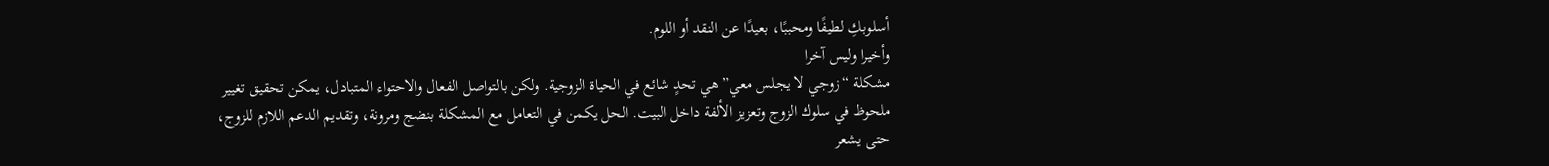أسلوبكِ لطيفًا ومحببًا، بعيدًا عن النقد أو اللوم.
وأخيرا وليس آخرا
مشكلة “زوجي لا يجلس معي” هي تحدٍ شائع في الحياة الزوجية. ولكن بالتواصل الفعال والاحتواء المتبادل، يمكن تحقيق تغيير ملحوظ في سلوك الزوج وتعزيز الألفة داخل البيت. الحل يكمن في التعامل مع المشكلة بنضج ومرونة، وتقديم الدعم اللازم للزوج، حتى يشعر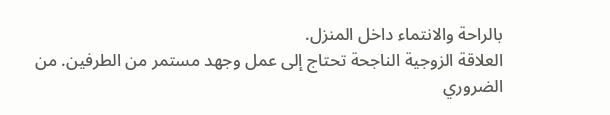بالراحة والانتماء داخل المنزل.
العلاقة الزوجية الناجحة تحتاج إلى عمل وجهد مستمر من الطرفين. من الضروري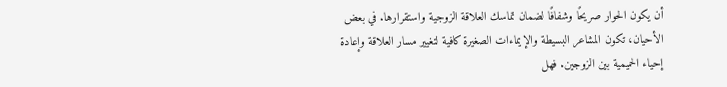أن يكون الحوار صريحًا وشفافًا لضمان تماسك العلاقة الزوجية واستقرارها. في بعض الأحيان، تكون المشاعر البسيطة والإيماءات الصغيرة كافية لتغيير مسار العلاقة وإعادة إحياء الحميمية بين الزوجين. فهل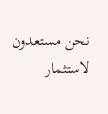نحن مستعدون لاستثمار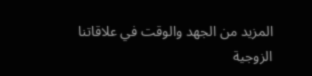المزيد من الجهد والوقت في علاقاتنا الزوجية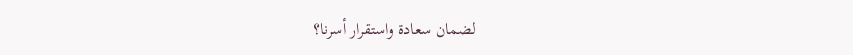لضمان سعادة واستقرار أسرنا؟